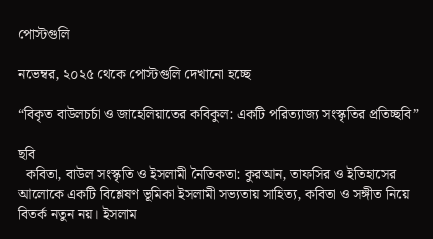পোস্টগুলি

নভেম্বর, ২০২৫ থেকে পোস্টগুলি দেখানো হচ্ছে

“বিকৃত বাউলচর্চা ও জাহেলিয়াতের কবিকুল: একটি পরিত্যাজ্য সংস্কৃতির প্রতিচ্ছবি”

ছবি
  কবিতা, বাউল সংস্কৃতি ও ইসলামী নৈতিকতা: কুরআন, তাফসির ও ইতিহাসের আলোকে একটি বিশ্লেষণ ভূমিকা ইসলামী সভ্যতায় সাহিত্য, কবিতা ও সঙ্গীত নিয়ে বিতর্ক নতুন নয়। ইসলাম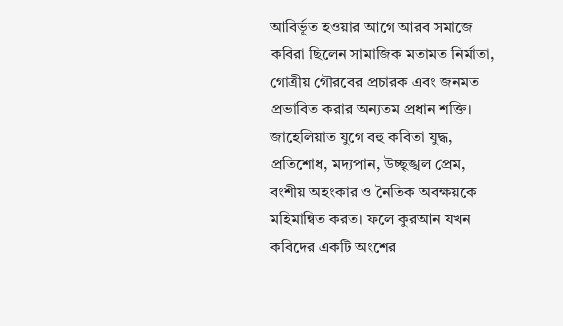আবির্ভূত হওয়ার আগে আরব সমাজে কবিরা ছিলেন সামাজিক মতামত নির্মাতা, গোত্রীয় গৌরবের প্রচারক এবং জনমত প্রভাবিত করার অন্যতম প্রধান শক্তি। জাহেলিয়াত যুগে বহু কবিতা যুদ্ধ, প্রতিশোধ, মদ্যপান, উচ্ছৃঙ্খল প্রেম, বংশীয় অহংকার ও নৈতিক অবক্ষয়কে মহিমান্বিত করত। ফলে কুরআন যখন কবিদের একটি অংশের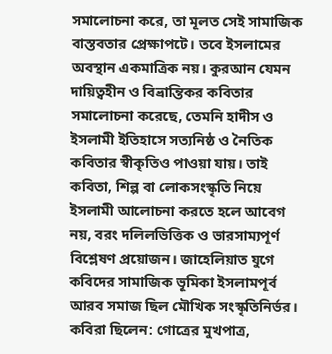সমালোচনা করে, তা মূলত সেই সামাজিক বাস্তবতার প্রেক্ষাপটে। তবে ইসলামের অবস্থান একমাত্রিক নয়। কুরআন যেমন দায়িত্বহীন ও বিভ্রান্তিকর কবিতার সমালোচনা করেছে, তেমনি হাদীস ও ইসলামী ইতিহাসে সত্যনিষ্ঠ ও নৈতিক কবিতার স্বীকৃতিও পাওয়া যায়। তাই কবিতা, শিল্প বা লোকসংস্কৃতি নিয়ে ইসলামী আলোচনা করতে হলে আবেগ নয়, বরং দলিলভিত্তিক ও ভারসাম্যপূর্ণ বিশ্লেষণ প্রয়োজন। জাহেলিয়াত যুগে কবিদের সামাজিক ভূমিকা ইসলামপূর্ব আরব সমাজ ছিল মৌখিক সংস্কৃতিনির্ভর। কবিরা ছিলেন: গোত্রের মুখপাত্র,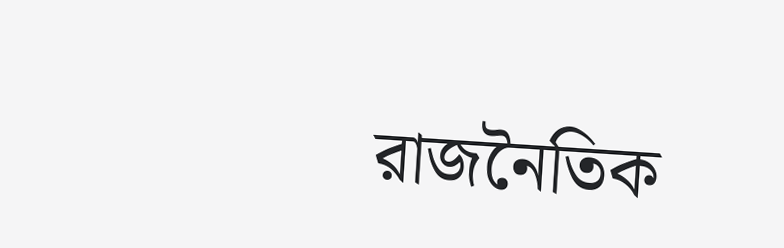রাজনৈতিক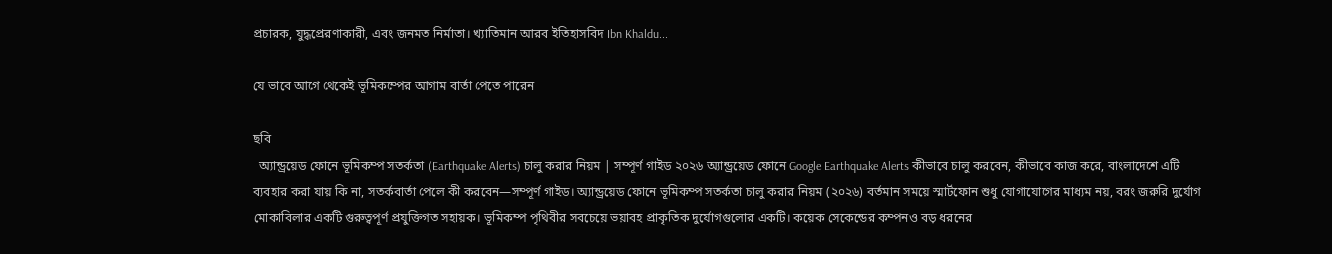প্রচারক, যুদ্ধপ্রেরণাকারী, এবং জনমত নির্মাতা। খ্যাতিমান আরব ইতিহাসবিদ Ibn Khaldu...

যে ভাবে আগে থেকেই ভূমিকম্পের আগাম বার্তা পেতে পারেন

ছবি
  অ্যান্ড্রয়েড ফোনে ভূমিকম্প সতর্কতা (Earthquake Alerts) চালু করার নিয়ম | সম্পূর্ণ গাইড ২০২৬ অ্যান্ড্রয়েড ফোনে Google Earthquake Alerts কীভাবে চালু করবেন, কীভাবে কাজ করে, বাংলাদেশে এটি ব্যবহার করা যায় কি না, সতর্কবার্তা পেলে কী করবেন—সম্পূর্ণ গাইড। অ্যান্ড্রয়েড ফোনে ভূমিকম্প সতর্কতা চালু করার নিয়ম (২০২৬) বর্তমান সময়ে স্মার্টফোন শুধু যোগাযোগের মাধ্যম নয়, বরং জরুরি দুর্যোগ মোকাবিলার একটি গুরুত্বপূর্ণ প্রযুক্তিগত সহায়ক। ভূমিকম্প পৃথিবীর সবচেয়ে ভয়াবহ প্রাকৃতিক দুর্যোগগুলোর একটি। কয়েক সেকেন্ডের কম্পনও বড় ধরনের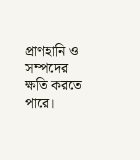প্রাণহানি ও সম্পদের ক্ষতি করতে পারে।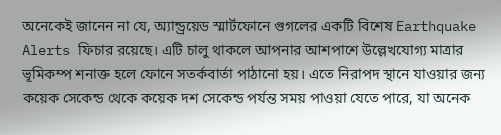অনেকেই জানেন না যে, অ্যান্ড্রয়েড স্মার্টফোনে গুগলের একটি বিশেষ Earthquake Alerts ফিচার রয়েছে। এটি চালু থাকলে আপনার আশপাশে উল্লেখযোগ্য মাত্রার ভূমিকম্প শনাক্ত হলে ফোনে সতর্কবার্তা পাঠানো হয়। এতে নিরাপদ স্থানে যাওয়ার জন্য কয়েক সেকেন্ড থেকে কয়েক দশ সেকেন্ড পর্যন্ত সময় পাওয়া যেতে পারে, যা অনেক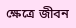ক্ষেত্রে জীবন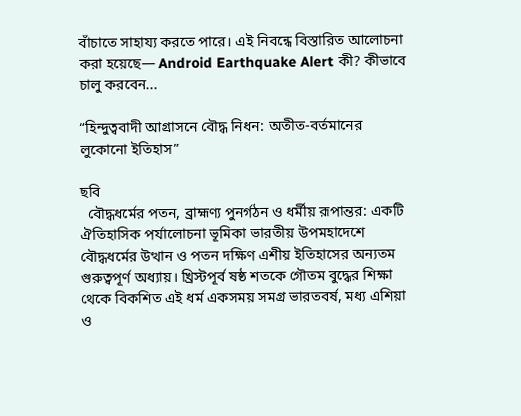বাঁচাতে সাহায্য করতে পারে। এই নিবন্ধে বিস্তারিত আলোচনা করা হয়েছে— Android Earthquake Alert কী? কীভাবে চালু করবেন...

“হিন্দুত্ববাদী আগ্রাসনে বৌদ্ধ নিধন: অতীত-বর্তমানের লুকোনো ইতিহাস”

ছবি
  বৌদ্ধধর্মের পতন, ব্রাহ্মণ্য পুনর্গঠন ও ধর্মীয় রূপান্তর: একটি ঐতিহাসিক পর্যালোচনা ভূমিকা ভারতীয় উপমহাদেশে বৌদ্ধধর্মের উত্থান ও পতন দক্ষিণ এশীয় ইতিহাসের অন্যতম গুরুত্বপূর্ণ অধ্যায়। খ্রিস্টপূর্ব ষষ্ঠ শতকে গৌতম বুদ্ধের শিক্ষা থেকে বিকশিত এই ধর্ম একসময় সমগ্র ভারতবর্ষ, মধ্য এশিয়া ও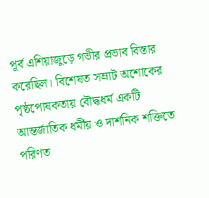পূর্ব এশিয়াজুড়ে গভীর প্রভাব বিস্তার করেছিল। বিশেষত সম্রাট অশোকের পৃষ্ঠপোষকতায় বৌদ্ধধর্ম একটি আন্তর্জাতিক ধর্মীয় ও দার্শনিক শক্তিতে পরিণত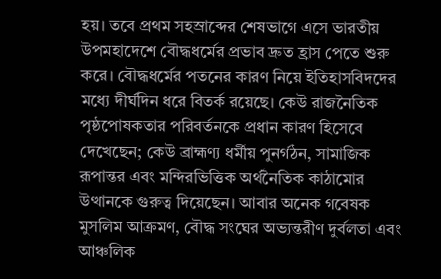হয়। তবে প্রথম সহস্রাব্দের শেষভাগে এসে ভারতীয় উপমহাদেশে বৌদ্ধধর্মের প্রভাব দ্রুত হ্রাস পেতে শুরু করে। বৌদ্ধধর্মের পতনের কারণ নিয়ে ইতিহাসবিদদের মধ্যে দীর্ঘদিন ধরে বিতর্ক রয়েছে। কেউ রাজনৈতিক পৃষ্ঠপোষকতার পরিবর্তনকে প্রধান কারণ হিসেবে দেখেছেন; কেউ ব্রাহ্মণ্য ধর্মীয় পুনর্গঠন, সামাজিক রূপান্তর এবং মন্দিরভিত্তিক অর্থনৈতিক কাঠামোর উত্থানকে গুরুত্ব দিয়েছেন। আবার অনেক গবেষক মুসলিম আক্রমণ, বৌদ্ধ সংঘের অভ্যন্তরীণ দুর্বলতা এবং আঞ্চলিক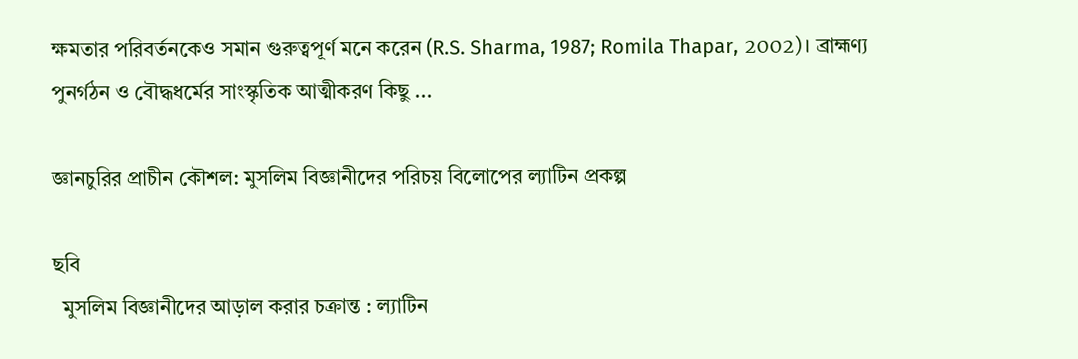ক্ষমতার পরিবর্তনকেও সমান গুরুত্বপূর্ণ মনে করেন (R.S. Sharma, 1987; Romila Thapar, 2002)। ব্রাহ্মণ্য পুনর্গঠন ও বৌদ্ধধর্মের সাংস্কৃতিক আত্মীকরণ কিছু ...

জ্ঞানচুরির প্রাচীন কৌশল: মুসলিম বিজ্ঞানীদের পরিচয় বিলোপের ল্যাটিন প্রকল্প

ছবি
  মুসলিম বিজ্ঞানীদের আড়াল করার চক্রান্ত : ল্যাটিন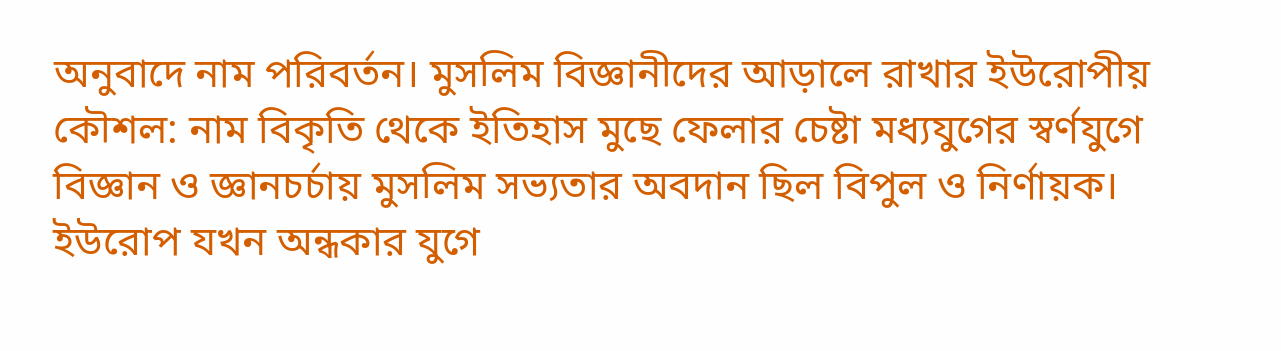অনুবাদে নাম পরিবর্তন। মুসলিম বিজ্ঞানীদের আড়ালে রাখার ইউরোপীয় কৌশল: নাম বিকৃতি থেকে ইতিহাস মুছে ফেলার চেষ্টা মধ্যযুগের স্বর্ণযুগে বিজ্ঞান ও জ্ঞানচর্চায় মুসলিম সভ্যতার অবদান ছিল বিপুল ও নির্ণায়ক। ইউরোপ যখন অন্ধকার যুগে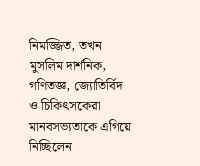নিমজ্জিত, তখন মুসলিম দার্শনিক, গণিতজ্ঞ, জ্যোতির্বিদ ও চিকিৎসকেরা মানবসভ্যতাকে এগিয়ে নিচ্ছিলেন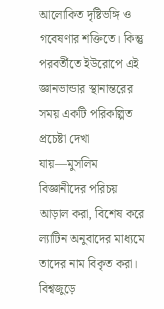আলোকিত দৃষ্টিভঙ্গি ও গবেষণার শক্তিতে। কিন্তু পরবর্তীতে ইউরোপে এই জ্ঞানভান্ডার স্থানান্তরের সময় একটি পরিকল্পিত প্রচেষ্টা দেখা যায়—মুসলিম বিজ্ঞানীদের পরিচয় আড়াল করা, বিশেষ করে ল্যাটিন অনুবাদের মাধ্যমে তাদের নাম বিকৃত করা। বিশ্বজুড়ে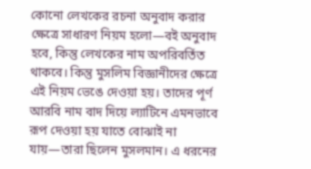কোনো লেখকের রচনা অনুবাদ করার ক্ষেত্রে সাধারণ নিয়ম হলো—বই অনুবাদ হবে, কিন্তু লেখকের নাম অপরিবর্তিত থাকবে। কিন্তু মুসলিম বিজ্ঞানীদের ক্ষেত্রে এই নিয়ম ভেঙে দেওয়া হয়। তাদের পূর্ণ আরবি নাম বাদ দিয়ে ল্যাটিনে এমনভাবে রূপ দেওয়া হয় যাতে বোঝাই না যায়—তারা ছিলেন মুসলমান। এ ধরনের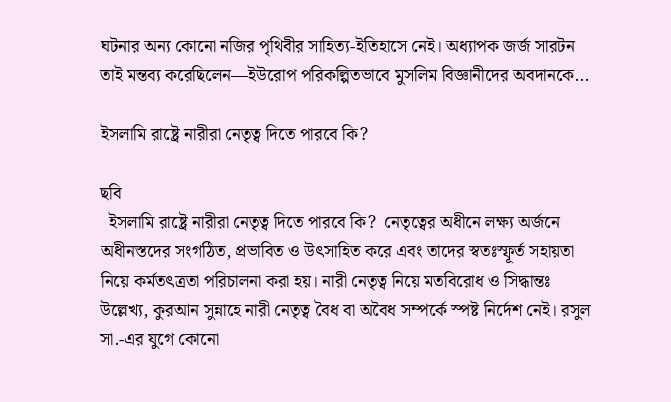ঘটনার অন্য কোনো নজির পৃথিবীর সাহিত্য-ইতিহাসে নেই। অধ্যাপক জর্জ সারটন তাই মন্তব্য করেছিলেন—ইউরোপ পরিকল্পিতভাবে মুসলিম বিজ্ঞানীদের অবদানকে...

ইসলামি রাষ্ট্রে নারীরা নেতৃত্ব দিতে পারবে কি?

ছবি
  ইসলামি রাষ্ট্রে নারীরা নেতৃত্ব দিতে পারবে কি?  নেতৃত্বের অধীনে লক্ষ্য অর্জনে অধীনস্তদের সংগঠিত, প্রভাবিত ও উৎসাহিত করে এবং তাদের স্বতঃস্ফূর্ত সহায়তা নিয়ে কর্মতৎত্রতা পরিচালনা করা হয়। নারী নেতৃত্ব নিয়ে মতবিরোধ ও সিদ্ধান্তঃ উল্লেখ্য, কুরআন সুন্নাহে নারী নেতৃত্ব বৈধ বা অবৈধ সম্পর্কে স্পষ্ট নির্দেশ নেই। রসুল সা.-এর যুগে কোনো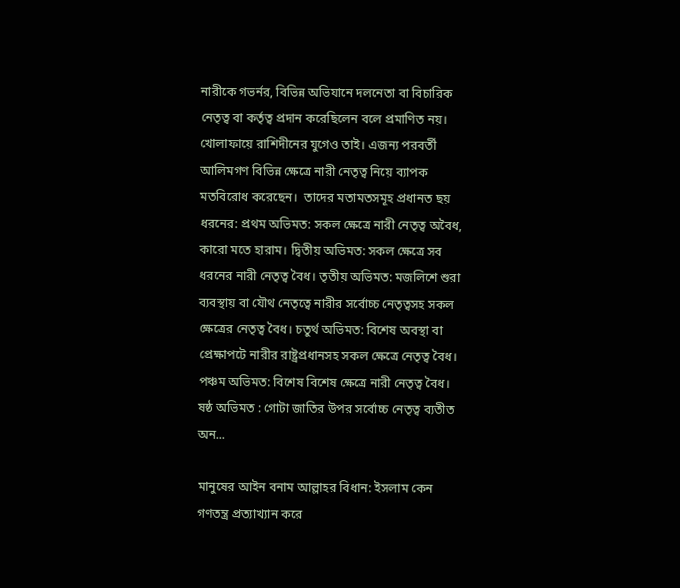নারীকে গভর্নর, বিভিন্ন অভিযানে দলনেতা বা বিচারিক নেতৃত্ব বা কর্তৃত্ব প্রদান করেছিলেন বলে প্রমাণিত নয়। খোলাফায়ে রাশিদীনের যুগেও তাই। এজন্য পরবর্তী আলিমগণ বিভিন্ন ক্ষেত্রে নারী নেতৃত্ব নিয়ে ব্যাপক মতবিরোধ করেছেন।  তাদের মতামতসমূহ প্রধানত ছয় ধরনের: প্রথম অভিমত: সকল ক্ষেত্রে নারী নেতৃত্ব অবৈধ, কারো মতে হারাম। দ্বিতীয় অভিমত: সকল ক্ষেত্রে সব ধরনের নারী নেতৃত্ব বৈধ। তৃতীয় অভিমত: মজলিশে শুরা ব্যবস্থায় বা যৌথ নেতৃত্বে নারীর সর্বোচ্চ নেতৃত্বসহ সকল ক্ষেত্রের নেতৃত্ব বৈধ। চতুর্থ অভিমত: বিশেষ অবস্থা বা প্রেক্ষাপটে নারীর রাষ্ট্রপ্রধানসহ সকল ক্ষেত্রে নেতৃত্ব বৈধ। পঞ্চম অভিমত: বিশেষ বিশেষ ক্ষেত্রে নারী নেতৃত্ব বৈধ। ষষ্ঠ অভিমত : গোটা জাতির উপর সর্বোচ্চ নেতৃত্ব ব্যতীত অন...

মানুষের আইন বনাম আল্লাহর বিধান: ইসলাম কেন গণতন্ত্র প্রত্যাখ্যান করে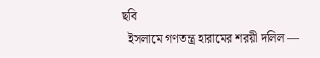ছবি
  ইসলামে গণতন্ত্র হারামের শরয়ী দলিল —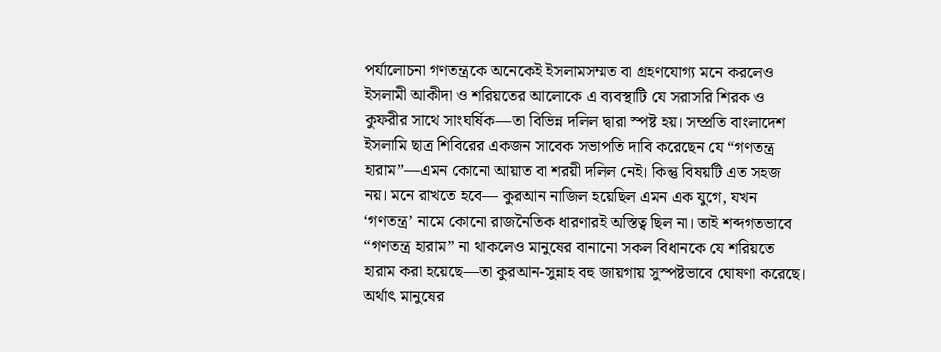পর্যালোচনা গণতন্ত্রকে অনেকেই ইসলামসম্মত বা গ্রহণযোগ্য মনে করলেও ইসলামী আকীদা ও শরিয়তের আলোকে এ ব্যবস্থাটি যে সরাসরি শিরক ও কুফরীর সাথে সাংঘর্ষিক—তা বিভিন্ন দলিল দ্বারা স্পষ্ট হয়। সম্প্রতি বাংলাদেশ ইসলামি ছাত্র শিবিরের একজন সাবেক সভাপতি দাবি করেছেন যে “গণতন্ত্র হারাম”—এমন কোনো আয়াত বা শরয়ী দলিল নেই। কিন্তু বিষয়টি এত সহজ নয়। মনে রাখতে হবে— কুরআন নাজিল হয়েছিল এমন এক যুগে, যখন ‘গণতন্ত্র’ নামে কোনো রাজনৈতিক ধারণারই অস্তিত্ব ছিল না। তাই শব্দগতভাবে “গণতন্ত্র হারাম” না থাকলেও মানুষের বানানো সকল বিধানকে যে শরিয়তে হারাম করা হয়েছে—তা কুরআন-সুন্নাহ বহু জায়গায় সুস্পষ্টভাবে ঘোষণা করেছে। অর্থাৎ মানুষের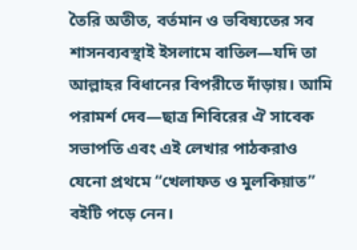তৈরি অতীত, বর্তমান ও ভবিষ্যতের সব শাসনব্যবস্থাই ইসলামে বাতিল—যদি তা আল্লাহর বিধানের বিপরীতে দাঁড়ায়। আমি পরামর্শ দেব—ছাত্র শিবিরের ঐ সাবেক সভাপতি এবং এই লেখার পাঠকরাও যেনো প্রথমে “খেলাফত ও মুলকিয়াত” বইটি পড়ে নেন।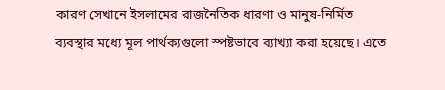কারণ সেখানে ইসলামের রাজনৈতিক ধারণা ও মানুষ-নির্মিত ব্যবস্থার মধ্যে মূল পার্থক্যগুলো স্পষ্টভাবে ব্যাখ্যা করা হয়েছে। এতে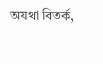অযথা বিতর্ক,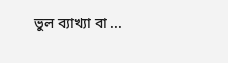ভুল ব্যাখ্যা বা ...